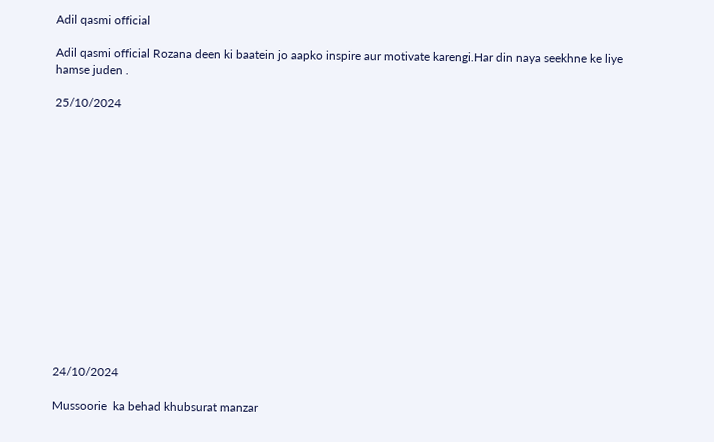Adil qasmi official

Adil qasmi official Rozana deen ki baatein jo aapko inspire aur motivate karengi.Har din naya seekhne ke liye hamse juden .

25/10/2024















24/10/2024

Mussoorie  ka behad khubsurat manzar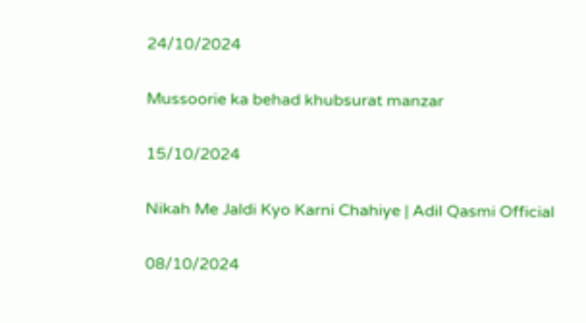24/10/2024

Mussoorie ka behad khubsurat manzar

15/10/2024

Nikah Me Jaldi Kyo Karni Chahiye | Adil Qasmi Official

08/10/2024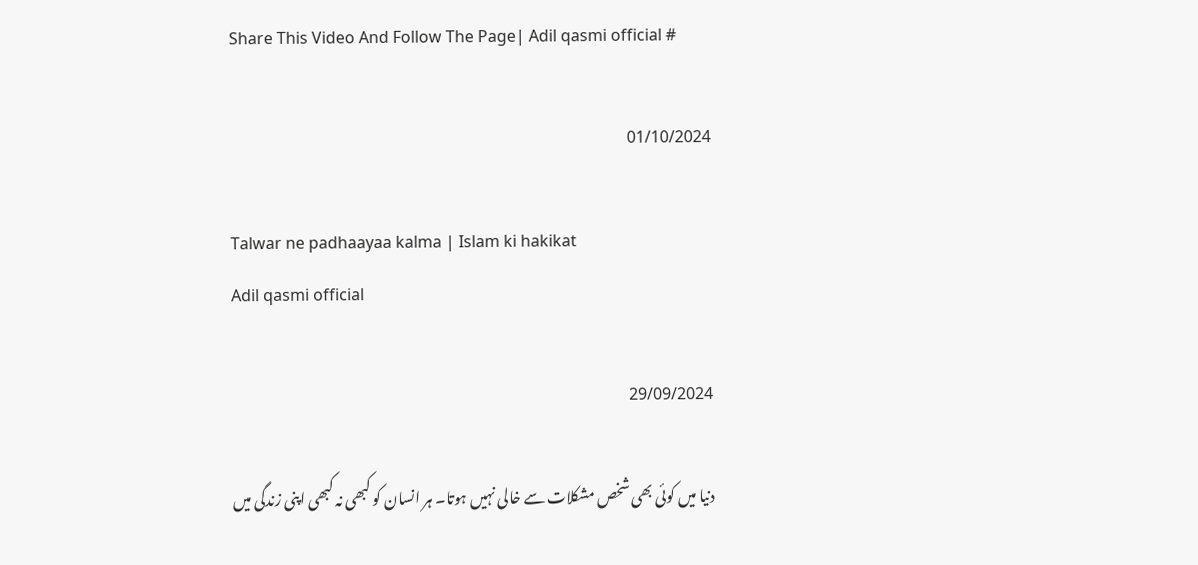Share This Video And Follow The Page| Adil qasmi official #

01/10/2024

Talwar ne padhaayaa kalma | Islam ki hakikat
Adil qasmi official

29/09/2024

دنیا میں کوئی بھی شخص مشکلات سے خالی نہیں ہوتا۔ ہر انسان کو کبھی نہ کبھی اپنی زندگی میں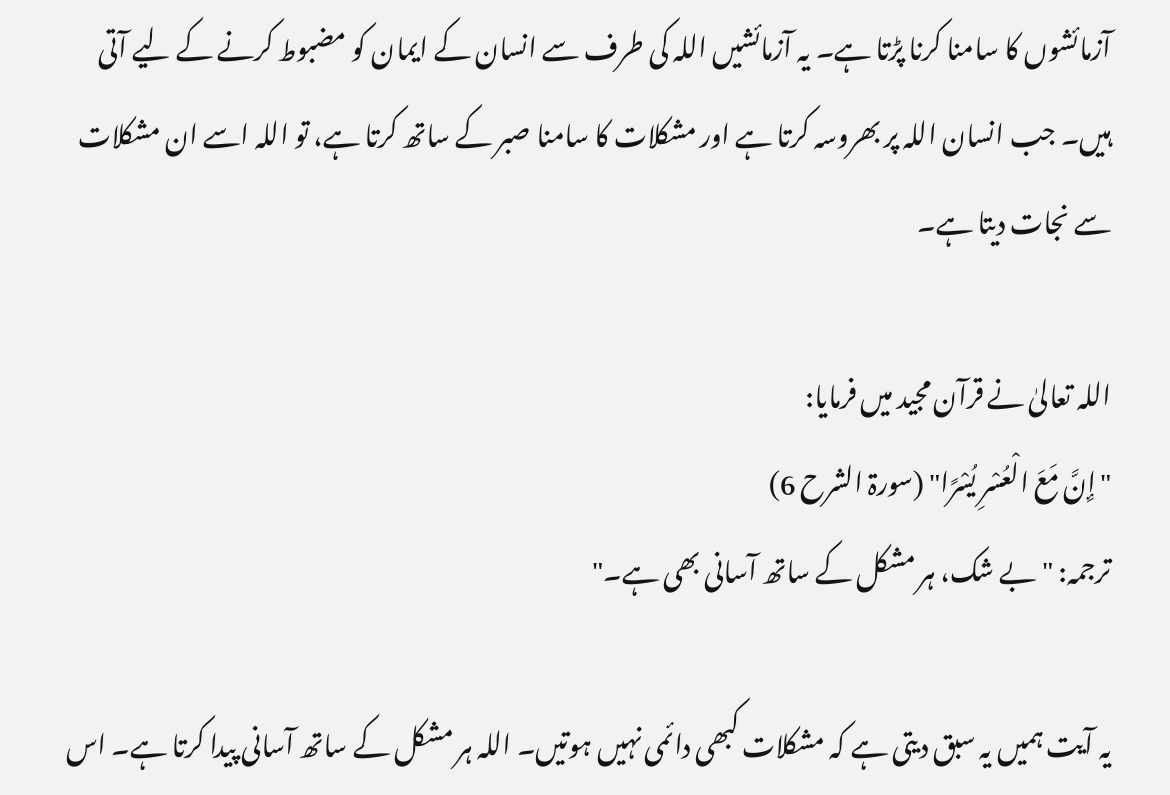آزمائشوں کا سامنا کرنا پڑتا ہے۔ یہ آزمائشیں اللہ کی طرف سے انسان کے ایمان کو مضبوط کرنے کے لیے آتی ہیں۔ جب انسان اللہ پر بھروسہ کرتا ہے اور مشکلات کا سامنا صبر کے ساتھ کرتا ہے، تو اللہ اسے ان مشکلات سے نجات دیتا ہے۔

اللہ تعالیٰ نے قرآن مجید میں فرمایا:
"إِنَّ مَعَ الْعُسْرِ يُسْرًا" (سورۃ الشرح 6)
ترجمہ: "بے شک، ہر مشکل کے ساتھ آسانی بھی ہے۔"

یہ آیت ہمیں یہ سبق دیتی ہے کہ مشکلات کبھی دائمی نہیں ہوتیں۔ اللہ ہر مشکل کے ساتھ آسانی پیدا کرتا ہے۔ اس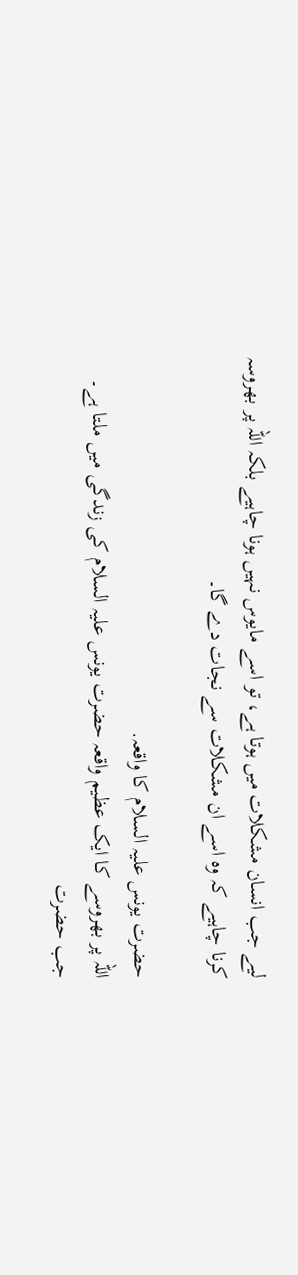لیے جب انسان مشکلات میں ہوتا ہے، تو اسے مایوس نہیں ہونا چاہیے بلکہ اللہ پر بھروسہ کرنا چاہیے کہ وہ اسے ان مشکلات سے نجات دے گا۔

حضرت یونس علیہ السلام کا واقعہ.
اللہ پر بھروسے کا ایک عظیم واقعہ حضرت یونس علیہ السلام کی زندگی میں ملتا ہے۔ جب حضرت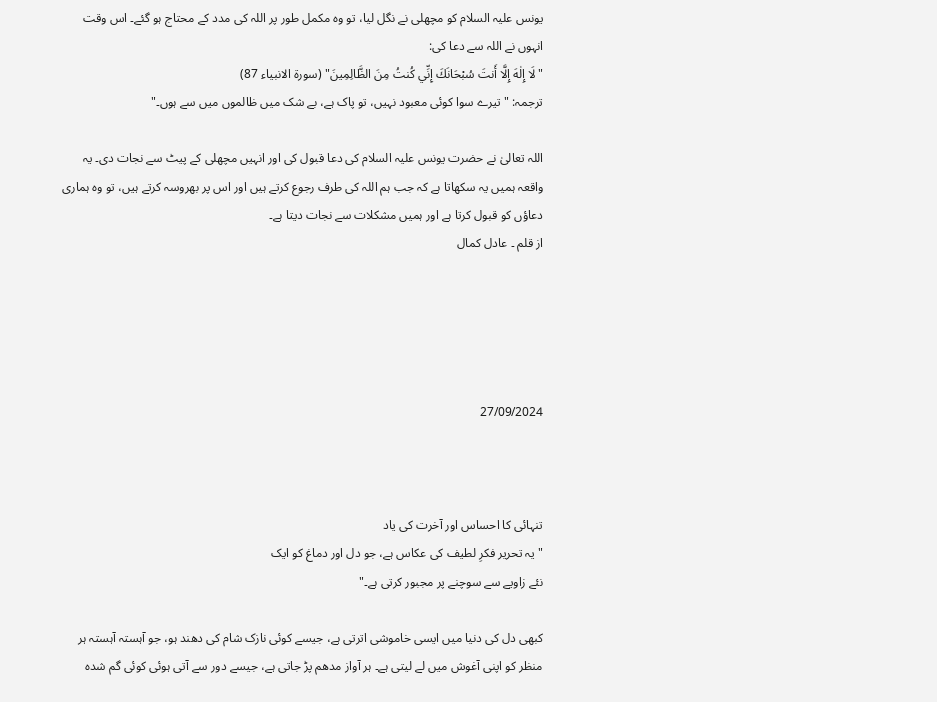یونس علیہ السلام کو مچھلی نے نگل لیا، تو وہ مکمل طور پر اللہ کی مدد کے محتاج ہو گئے۔ اس وقت انہوں نے اللہ سے دعا کی:
"لَا إِلٰهَ إِلَّا أَنتَ سُبْحَانَكَ إِنِّي كُنتُ مِنَ الظَّالِمِينَ" (سورۃ الانبیاء 87)
ترجمہ: "تیرے سوا کوئی معبود نہیں، تو پاک ہے، بے شک میں ظالموں میں سے ہوں۔"

اللہ تعالیٰ نے حضرت یونس علیہ السلام کی دعا قبول کی اور انہیں مچھلی کے پیٹ سے نجات دی۔ یہ واقعہ ہمیں یہ سکھاتا ہے کہ جب ہم اللہ کی طرف رجوع کرتے ہیں اور اس پر بھروسہ کرتے ہیں، تو وہ ہماری دعاؤں کو قبول کرتا ہے اور ہمیں مشکلات سے نجات دیتا ہے۔
از قلم ۔ عادل کمال





27/09/2024



تنہائی کا احساس اور آخرت کی یاد
"یہ تحریر فکرِ لطیف کی عکاس ہے، جو دل اور دماغ کو ایک
نئے زاویے سے سوچنے پر مجبور کرتی ہے۔"

کبھی دل کی دنیا میں ایسی خاموشی اترتی ہے، جیسے کوئی نازک شام کی دھند ہو، جو آہستہ آہستہ ہر منظر کو اپنی آغوش میں لے لیتی ہے۔ ہر آواز مدھم پڑ جاتی ہے، جیسے دور سے آتی ہوئی کوئی گم شدہ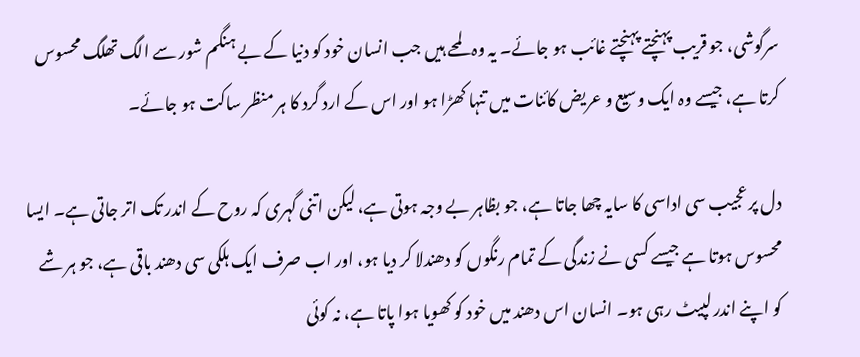سرگوشی، جو قریب پہنچتے پہنچتے غائب ہو جائے۔ یہ وہ لمحے ہیں جب انسان خود کو دنیا کے بے ہنگم شور سے الگ تھلگ محسوس کرتا ہے، جیسے وہ ایک وسیع و عریض کائنات میں تنہا کھڑا ہو اور اس کے ارد گرد کا ہر منظر ساکت ہو جائے۔

دل پر عجیب سی اداسی کا سایہ چھا جاتا ہے، جو بظاہر بے وجہ ہوتی ہے، لیکن اتنی گہری کہ روح کے اندر تک اتر جاتی ہے۔ ایسا محسوس ہوتا ہے جیسے کسی نے زندگی کے تمام رنگوں کو دھندلا کر دیا ہو، اور اب صرف ایک ہلکی سی دھند باقی ہے، جو ہر شے کو اپنے اندر لپیٹ رہی ہو۔ انسان اس دھند میں خود کو کھویا ہوا پاتا ہے، نہ کوئی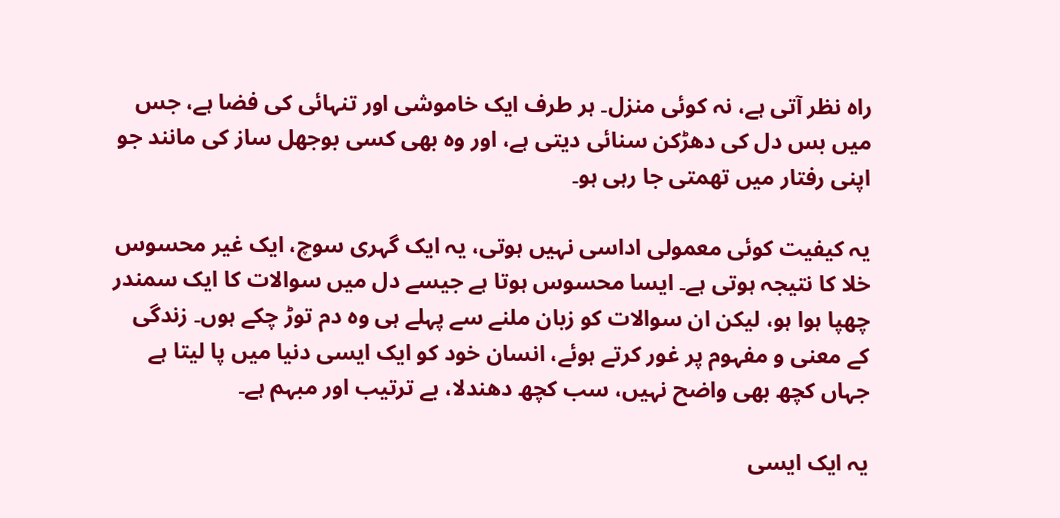راہ نظر آتی ہے، نہ کوئی منزل۔ ہر طرف ایک خاموشی اور تنہائی کی فضا ہے، جس میں بس دل کی دھڑکن سنائی دیتی ہے، اور وہ بھی کسی بوجھل ساز کی مانند جو اپنی رفتار میں تھمتی جا رہی ہو۔

یہ کیفیت کوئی معمولی اداسی نہیں ہوتی، یہ ایک گہری سوچ، ایک غیر محسوس خلا کا نتیجہ ہوتی ہے۔ ایسا محسوس ہوتا ہے جیسے دل میں سوالات کا ایک سمندر چھپا ہوا ہو، لیکن ان سوالات کو زبان ملنے سے پہلے ہی وہ دم توڑ چکے ہوں۔ زندگی کے معنی و مفہوم پر غور کرتے ہوئے، انسان خود کو ایک ایسی دنیا میں پا لیتا ہے جہاں کچھ بھی واضح نہیں، سب کچھ دھندلا، بے ترتیب اور مبہم ہے۔

یہ ایک ایسی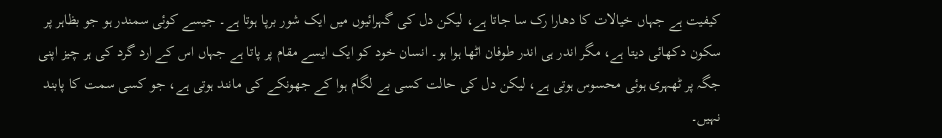کیفیت ہے جہاں خیالات کا دھارا رک سا جاتا ہے، لیکن دل کی گہرائیوں میں ایک شور برپا ہوتا ہے۔ جیسے کوئی سمندر ہو جو بظاہر پر سکون دکھائی دیتا ہے، مگر اندر ہی اندر طوفان اٹھا ہوا ہو۔ انسان خود کو ایک ایسے مقام پر پاتا ہے جہاں اس کے ارد گرد کی ہر چیز اپنی جگہ پر ٹھہری ہوئی محسوس ہوتی ہے، لیکن دل کی حالت کسی بے لگام ہوا کے جھونکے کی مانند ہوتی ہے، جو کسی سمت کا پابند نہیں۔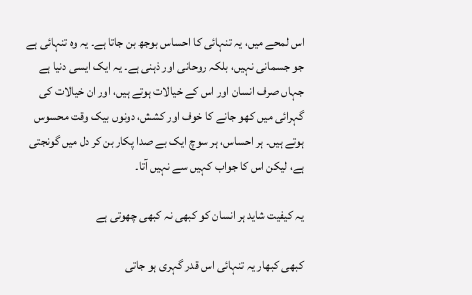اس لمحے میں، یہ تنہائی کا احساس بوجھ بن جاتا ہے۔ یہ وہ تنہائی ہے جو جسمانی نہیں، بلکہ روحانی اور ذہنی ہے۔ یہ ایک ایسی دنیا ہے جہاں صرف انسان اور اس کے خیالات ہوتے ہیں، اور ان خیالات کی گہرائی میں کھو جانے کا خوف اور کشش، دونوں بیک وقت محسوس ہوتے ہیں۔ ہر احساس، ہر سوچ ایک بے صدا پکار بن کر دل میں گونجتی ہے، لیکن اس کا جواب کہیں سے نہیں آتا۔

یہ کیفیت شاید ہر انسان کو کبھی نہ کبھی چھوتی ہے

کبھی کبھار یہ تنہائی اس قدر گہری ہو جاتی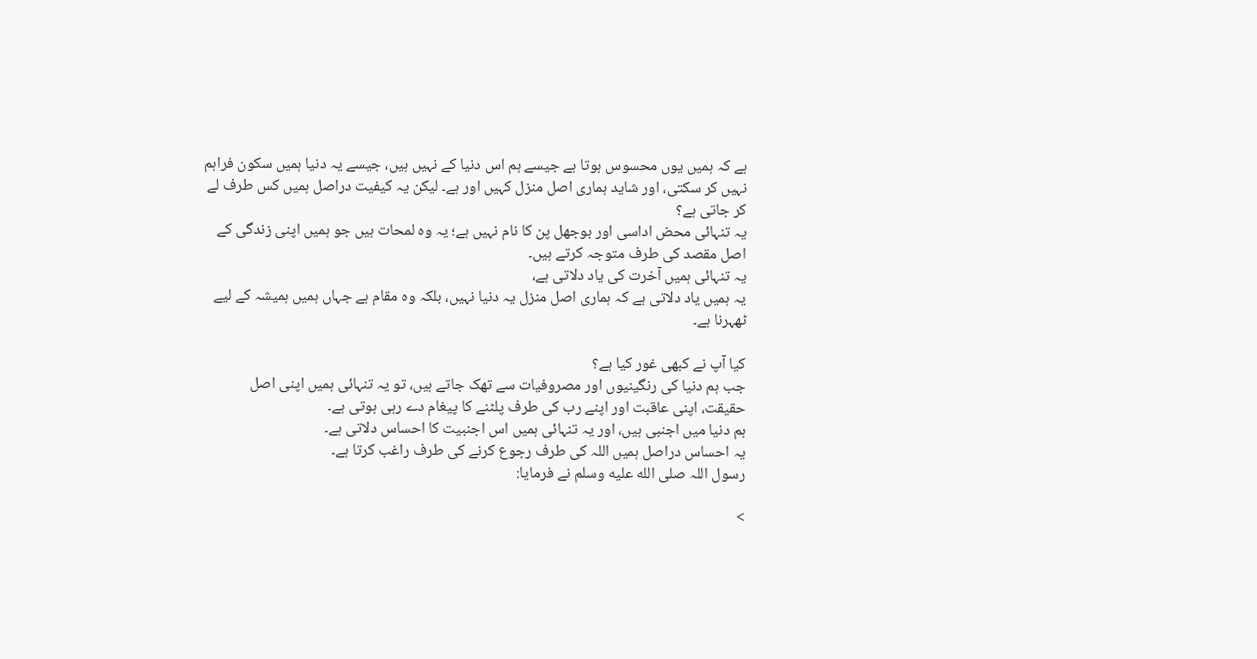ہے کہ ہمیں یوں محسوس ہوتا ہے جیسے ہم اس دنیا کے نہیں ہیں، جیسے یہ دنیا ہمیں سکون فراہم نہیں کر سکتی، اور شاید ہماری اصل منزل کہیں اور ہے۔ لیکن یہ کیفیت دراصل ہمیں کس طرف لے کر جاتی ہے؟
یہ تنہائی محض اداسی اور بوجھل پن کا نام نہیں ہے؛ یہ وہ لمحات ہیں جو ہمیں اپنی زندگی کے اصل مقصد کی طرف متوجہ کرتے ہیں۔
یہ تنہائی ہمیں آخرت کی یاد دلاتی ہے،
یہ ہمیں یاد دلاتی ہے کہ ہماری اصل منزل یہ دنیا نہیں، بلکہ وہ مقام ہے جہاں ہمیں ہمیشہ کے لیے ٹھہرنا ہے۔

کیا آپ نے کبھی غور کیا ہے؟
جب ہم دنیا کی رنگینیوں اور مصروفیات سے تھک جاتے ہیں، تو یہ تنہائی ہمیں اپنی اصل حقیقت، اپنی عاقبت اور اپنے رب کی طرف پلٹنے کا پیغام دے رہی ہوتی ہے۔
ہم دنیا میں اجنبی ہیں، اور یہ تنہائی ہمیں اس اجنبیت کا احساس دلاتی ہے۔
یہ احساس دراصل ہمیں اللہ کی طرف رجوع کرنے کی طرف راغب کرتا ہے۔
رسول اللہ صلى الله عليه وسلم نے فرمایا:

>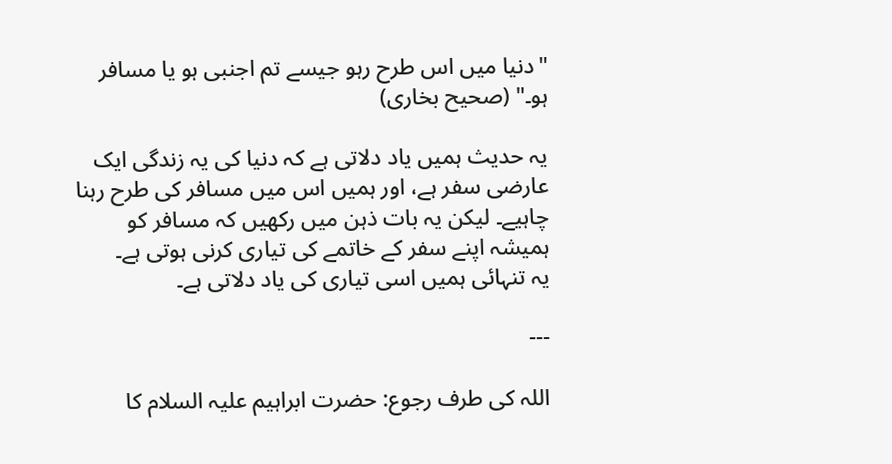"دنیا میں اس طرح رہو جیسے تم اجنبی ہو یا مسافر ہو۔" (صحیح بخاری)

یہ حدیث ہمیں یاد دلاتی ہے کہ دنیا کی یہ زندگی ایک عارضی سفر ہے، اور ہمیں اس میں مسافر کی طرح رہنا چاہیے۔ لیکن یہ بات ذہن میں رکھیں کہ مسافر کو ہمیشہ اپنے سفر کے خاتمے کی تیاری کرنی ہوتی ہے۔
یہ تنہائی ہمیں اسی تیاری کی یاد دلاتی ہے۔

---

اللہ کی طرف رجوع: حضرت ابراہیم علیہ السلام کا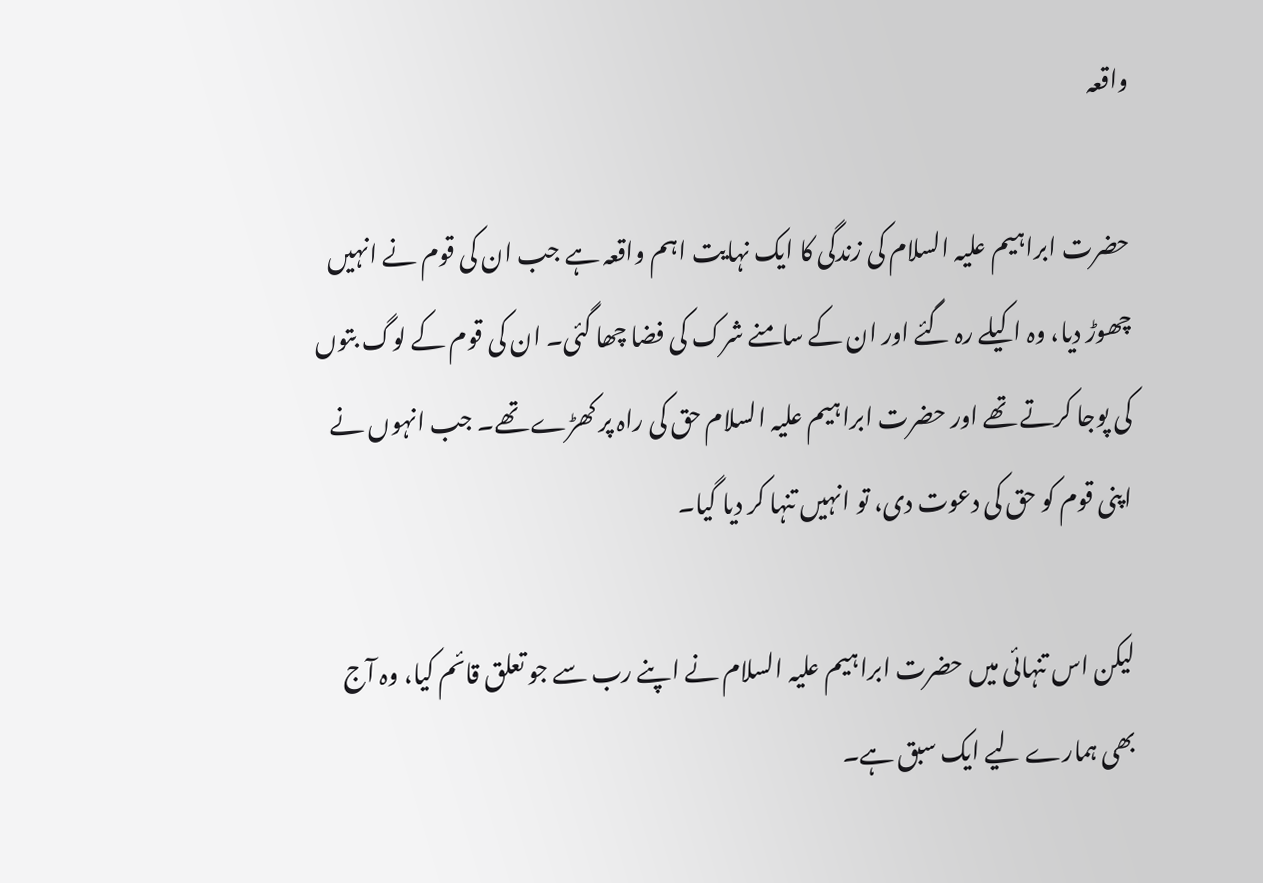واقعہ

حضرت ابراہیم علیہ السلام کی زندگی کا ایک نہایت اہم واقعہ ہے جب ان کی قوم نے انہیں چھوڑ دیا، وہ اکیلے رہ گئے اور ان کے سامنے شرک کی فضا چھا گئی۔ ان کی قوم کے لوگ بتوں کی پوجا کرتے تھے اور حضرت ابراہیم علیہ السلام حق کی راہ پر کھڑے تھے۔ جب انہوں نے اپنی قوم کو حق کی دعوت دی، تو انہیں تنہا کر دیا گیا۔

لیکن اس تنہائی میں حضرت ابراہیم علیہ السلام نے اپنے رب سے جو تعلق قائم کیا، وہ آج بھی ہمارے لیے ایک سبق ہے۔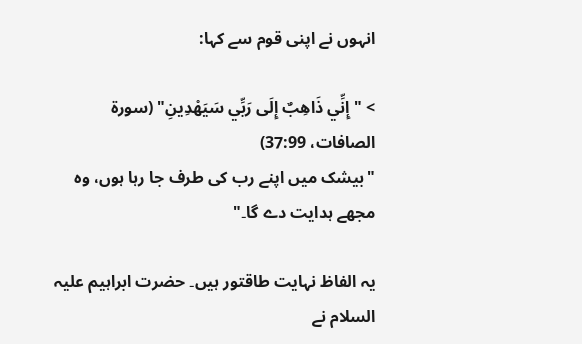انہوں نے اپنی قوم سے کہا:

> "إِنِّي ذَاهِبٌ إِلَى رَبِّي سَيَهْدِينِ" (سورۃ الصافات، 37:99)
"بیشک میں اپنے رب کی طرف جا رہا ہوں، وہ مجھے ہدایت دے گا۔"

یہ الفاظ نہایت طاقتور ہیں۔ حضرت ابراہیم علیہ السلام نے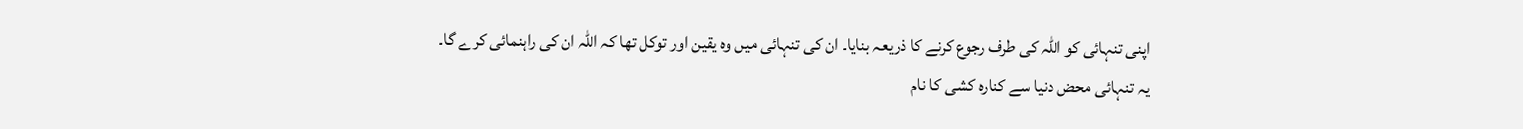اپنی تنہائی کو اللہ کی طرف رجوع کرنے کا ذریعہ بنایا۔ ان کی تنہائی میں وہ یقین اور توکل تھا کہ اللہ ان کی راہنمائی کرے گا۔
یہ تنہائی محض دنیا سے کنارہ کشی کا نام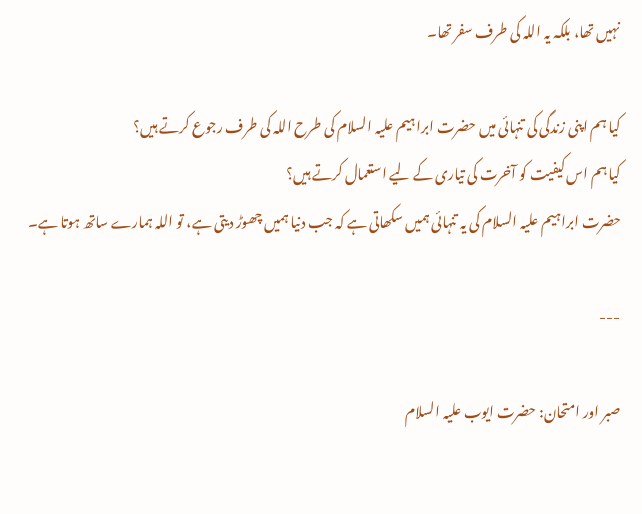نہیں تھا، بلکہ یہ اللہ کی طرف سفر تھا۔

کیا ہم اپنی زندگی کی تنہائی میں حضرت ابراہیم علیہ السلام کی طرح اللہ کی طرف رجوع کرتے ہیں؟
کیا ہم اس کیفیت کو آخرت کی تیاری کے لیے استعمال کرتے ہیں؟
حضرت ابراہیم علیہ السلام کی یہ تنہائی ہمیں سکھاتی ہے کہ جب دنیا ہمیں چھوڑ دیتی ہے، تو اللہ ہمارے ساتھ ہوتا ہے۔

---

صبر اور امتحان: حضرت ایوب علیہ السلام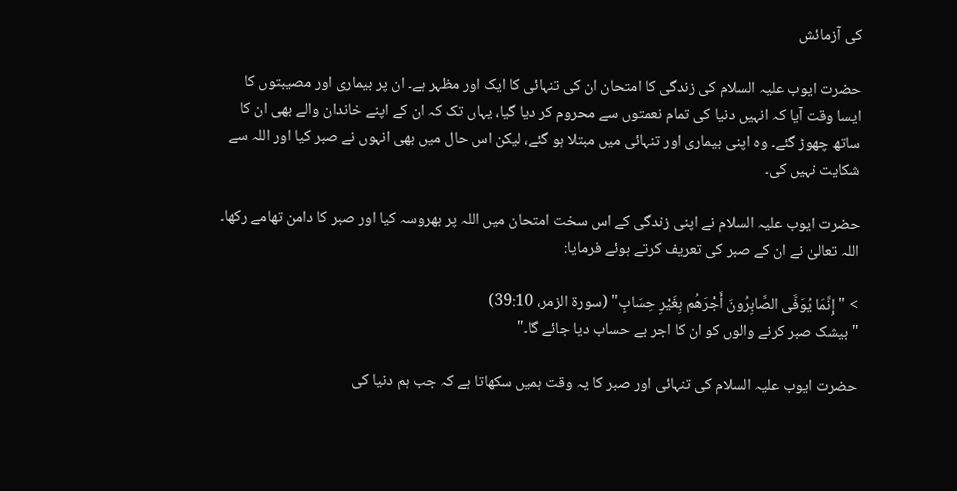کی آزمائش

حضرت ایوب علیہ السلام کی زندگی کا امتحان ان کی تنہائی کا ایک اور مظہر ہے۔ ان پر بیماری اور مصیبتوں کا ایسا وقت آیا کہ انہیں دنیا کی تمام نعمتوں سے محروم کر دیا گیا، یہاں تک کہ ان کے اپنے خاندان والے بھی ان کا ساتھ چھوڑ گئے۔ وہ اپنی بیماری اور تنہائی میں مبتلا ہو گئے، لیکن اس حال میں بھی انہوں نے صبر کیا اور اللہ سے شکایت نہیں کی۔

حضرت ایوب علیہ السلام نے اپنی زندگی کے اس سخت امتحان میں اللہ پر بھروسہ کیا اور صبر کا دامن تھامے رکھا۔ اللہ تعالیٰ نے ان کے صبر کی تعریف کرتے ہوئے فرمایا:

> "إِنَّمَا يُوَفَّى الصَّابِرُونَ أَجْرَهُم بِغَيْرِ حِسَابٍ" (سورۃ الزمر، 39:10)
"بیشک صبر کرنے والوں کو ان کا اجر بے حساب دیا جائے گا۔"

حضرت ایوب علیہ السلام کی تنہائی اور صبر کا یہ وقت ہمیں سکھاتا ہے کہ جب ہم دنیا کی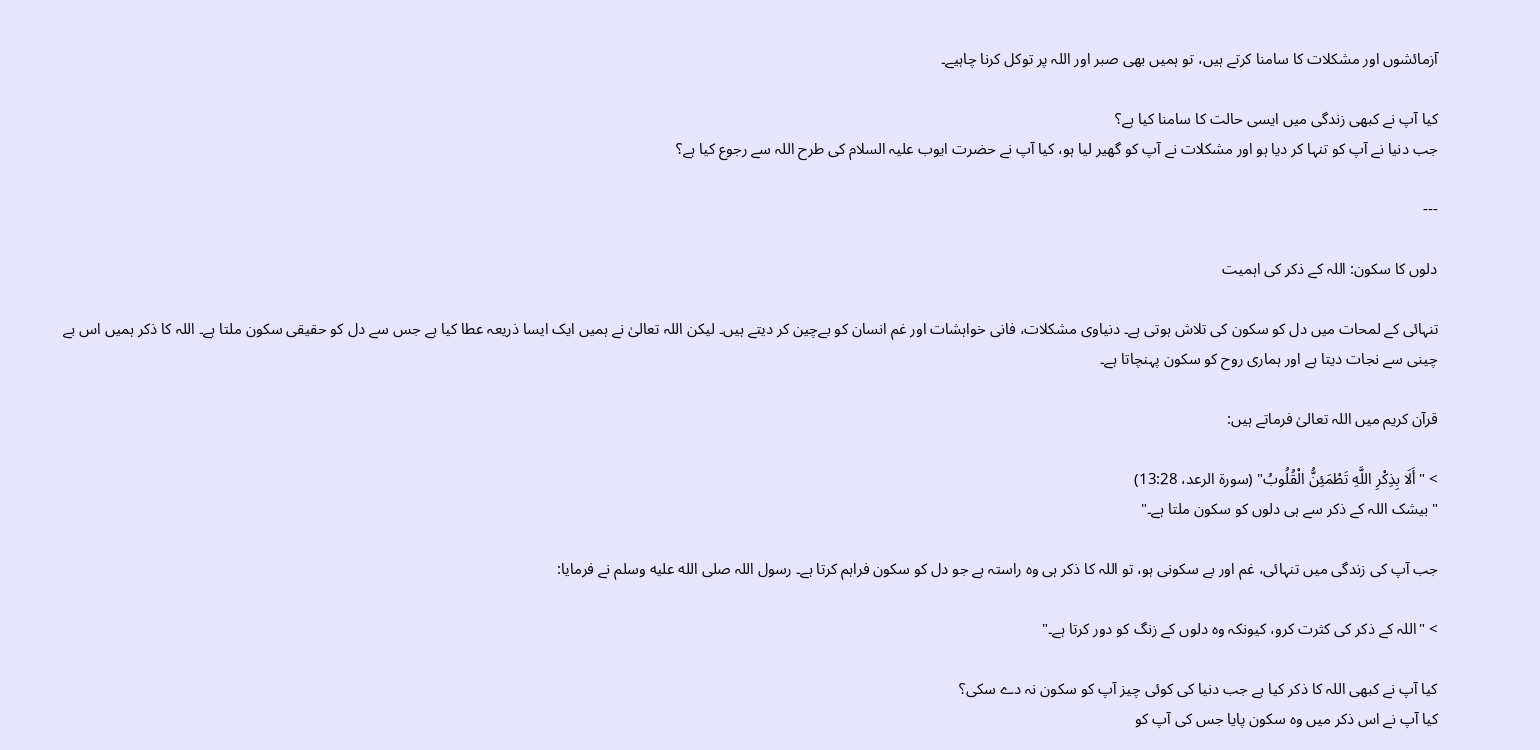آزمائشوں اور مشکلات کا سامنا کرتے ہیں، تو ہمیں بھی صبر اور اللہ پر توکل کرنا چاہیے۔

کیا آپ نے کبھی زندگی میں ایسی حالت کا سامنا کیا ہے؟
جب دنیا نے آپ کو تنہا کر دیا ہو اور مشکلات نے آپ کو گھیر لیا ہو، کیا آپ نے حضرت ایوب علیہ السلام کی طرح اللہ سے رجوع کیا ہے؟

---

دلوں کا سکون: اللہ کے ذکر کی اہمیت

تنہائی کے لمحات میں دل کو سکون کی تلاش ہوتی ہے۔ دنیاوی مشکلات، فانی خواہشات اور غم انسان کو بےچین کر دیتے ہیں۔ لیکن اللہ تعالیٰ نے ہمیں ایک ایسا ذریعہ عطا کیا ہے جس سے دل کو حقیقی سکون ملتا ہے۔ اللہ کا ذکر ہمیں اس بے چینی سے نجات دیتا ہے اور ہماری روح کو سکون پہنچاتا ہے۔

قرآن کریم میں اللہ تعالیٰ فرماتے ہیں:

> "أَلَا بِذِكْرِ اللَّهِ تَطْمَئِنُّ الْقُلُوبُ" (سورۃ الرعد، 13:28)
"بیشک اللہ کے ذکر سے ہی دلوں کو سکون ملتا ہے۔"

جب آپ کی زندگی میں تنہائی، غم اور بے سکونی ہو، تو اللہ کا ذکر ہی وہ راستہ ہے جو دل کو سکون فراہم کرتا ہے۔ رسول اللہ صلى الله عليه وسلم نے فرمایا:

> "اللہ کے ذکر کی کثرت کرو، کیونکہ وہ دلوں کے زنگ کو دور کرتا ہے۔"

کیا آپ نے کبھی اللہ کا ذکر کیا ہے جب دنیا کی کوئی چیز آپ کو سکون نہ دے سکی؟
کیا آپ نے اس ذکر میں وہ سکون پایا جس کی آپ کو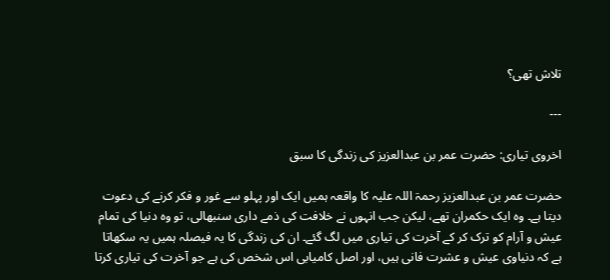تلاش تھی؟

---

اخروی تیاری: حضرت عمر بن عبدالعزیز کی زندگی کا سبق

حضرت عمر بن عبدالعزیز رحمۃ اللہ علیہ کا واقعہ ہمیں ایک اور پہلو سے غور و فکر کرنے کی دعوت دیتا ہے۔ وہ ایک حکمران تھے، لیکن جب انہوں نے خلافت کی ذمے داری سنبھالی، تو وہ دنیا کی تمام عیش و آرام کو ترک کر کے آخرت کی تیاری میں لگ گئے۔ ان کی زندگی کا یہ فیصلہ ہمیں یہ سکھاتا ہے کہ دنیاوی عیش و عشرت فانی ہیں، اور اصل کامیابی اس شخص کی ہے جو آخرت کی تیاری کرتا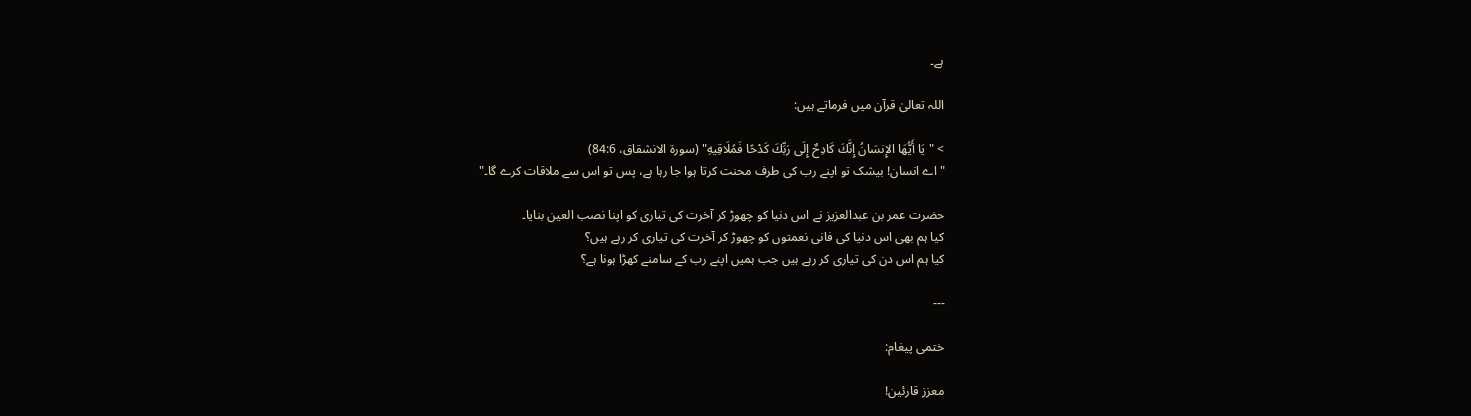ہے۔

اللہ تعالیٰ قرآن میں فرماتے ہیں:

> "يَا أَيُّهَا الإِنسَانُ إِنَّكَ كَادِحٌ إِلَى رَبِّكَ كَدْحًا فَمُلَاقِيهِ" (سورۃ الانشقاق، 84:6)
"اے انسان! بیشک تو اپنے رب کی طرف محنت کرتا ہوا جا رہا ہے، پس تو اس سے ملاقات کرے گا۔"

حضرت عمر بن عبدالعزیز نے اس دنیا کو چھوڑ کر آخرت کی تیاری کو اپنا نصب العین بنایا۔
کیا ہم بھی اس دنیا کی فانی نعمتوں کو چھوڑ کر آخرت کی تیاری کر رہے ہیں؟
کیا ہم اس دن کی تیاری کر رہے ہیں جب ہمیں اپنے رب کے سامنے کھڑا ہونا ہے؟

---

ختمی پیغام:

معزز قارئین!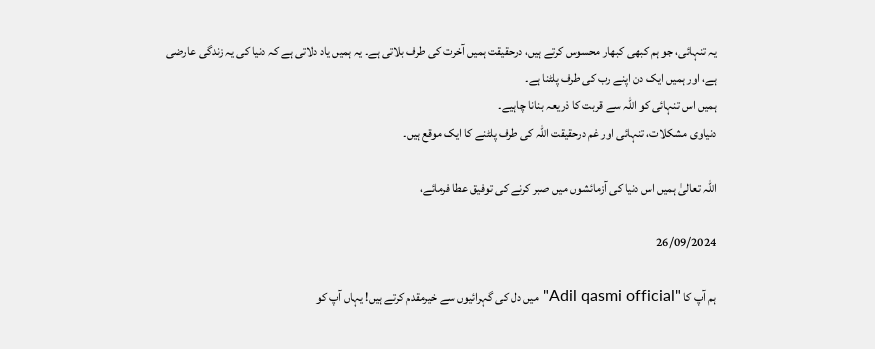یہ تنہائی، جو ہم کبھی کبھار محسوس کرتے ہیں، درحقیقت ہمیں آخرت کی طرف بلاتی ہے۔ یہ ہمیں یاد دلاتی ہے کہ دنیا کی یہ زندگی عارضی ہے، اور ہمیں ایک دن اپنے رب کی طرف پلٹنا ہے۔
ہمیں اس تنہائی کو اللہ سے قربت کا ذریعہ بنانا چاہیے۔
دنیاوی مشکلات، تنہائی اور غم درحقیقت اللہ کی طرف پلٹنے کا ایک موقع ہیں۔

اللہ تعالیٰ ہمیں اس دنیا کی آزمائشوں میں صبر کرنے کی توفیق عطا فرمائے،

26/09/2024

ہم آپ کا "Adil qasmi official" میں دل کی گہرائیوں سے خیرمقدم کرتے ہیں! یہاں آپ کو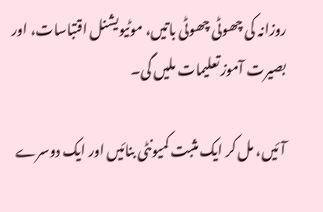روزانہ کی چھوٹی چھوٹی باتیں، موٹیویشنل اقتباسات، اور بصیرت آموز تعلیمات ملیں گی۔

آئیں، مل کر ایک مثبت کمیونٹی بنائیں اور ایک دوسرے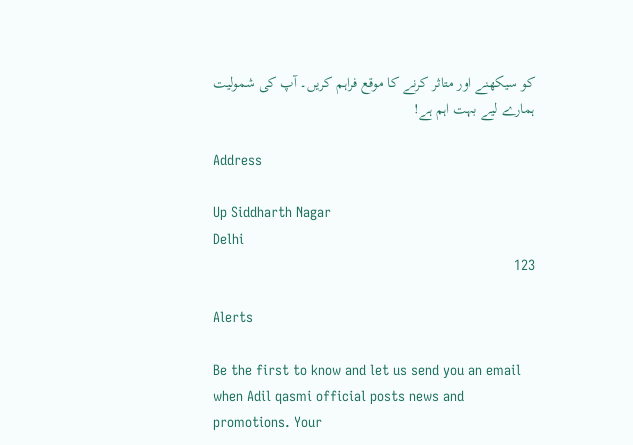کو سیکھنے اور متاثر کرنے کا موقع فراہم کریں۔ آپ کی شمولیت ہمارے لیے بہت اہم ہے!

Address

Up Siddharth Nagar
Delhi
123

Alerts

Be the first to know and let us send you an email when Adil qasmi official posts news and promotions. Your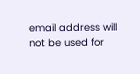email address will not be used for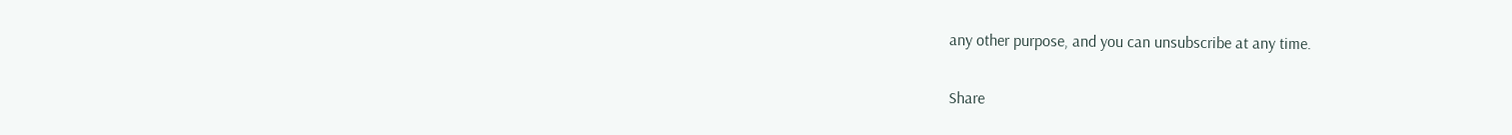any other purpose, and you can unsubscribe at any time.

Share